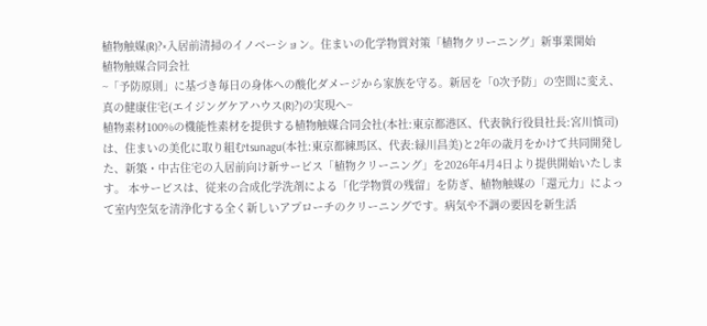植物触媒(R)?×入居前清掃のイノベーション。住まいの化学物質対策「植物クリーニング」新事業開始
植物触媒合同会社
~「予防原則」に基づき毎日の身体への酸化ダメージから家族を守る。新居を「0次予防」の空間に変え、真の健康住宅(エイジングケアハウス(R)?)の実現へ~
植物素材100%の機能性素材を提供する植物触媒合同会社(本社:東京都港区、代表執行役員社長:宮川慎司)は、住まいの美化に取り組むtsunagu(本社:東京都練馬区、代表:緑川昌美)と2年の歳月をかけて共同開発した、新築・中古住宅の入居前向け新サービス「植物クリーニング」を2026年4月4日より提供開始いたします。 本サービスは、従来の合成化学洗剤による「化学物質の残留」を防ぎ、植物触媒の「還元力」によって室内空気を清浄化する全く新しいアプローチのクリーニングです。病気や不調の要因を新生活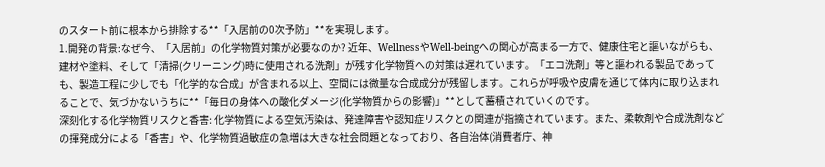のスタート前に根本から排除する**「入居前の0次予防」**を実現します。
1.開発の背景:なぜ今、「入居前」の化学物質対策が必要なのか? 近年、WellnessやWell-beingへの関心が高まる一方で、健康住宅と謳いながらも、建材や塗料、そして「清掃(クリーニング)時に使用される洗剤」が残す化学物質への対策は遅れています。「エコ洗剤」等と謳われる製品であっても、製造工程に少しでも「化学的な合成」が含まれる以上、空間には微量な合成成分が残留します。これらが呼吸や皮膚を通じて体内に取り込まれることで、気づかないうちに**「毎日の身体への酸化ダメージ(化学物質からの影響)」**として蓄積されていくのです。
深刻化する化学物質リスクと香害: 化学物質による空気汚染は、発達障害や認知症リスクとの関連が指摘されています。また、柔軟剤や合成洗剤などの揮発成分による「香害」や、化学物質過敏症の急増は大きな社会問題となっており、各自治体(消費者庁、神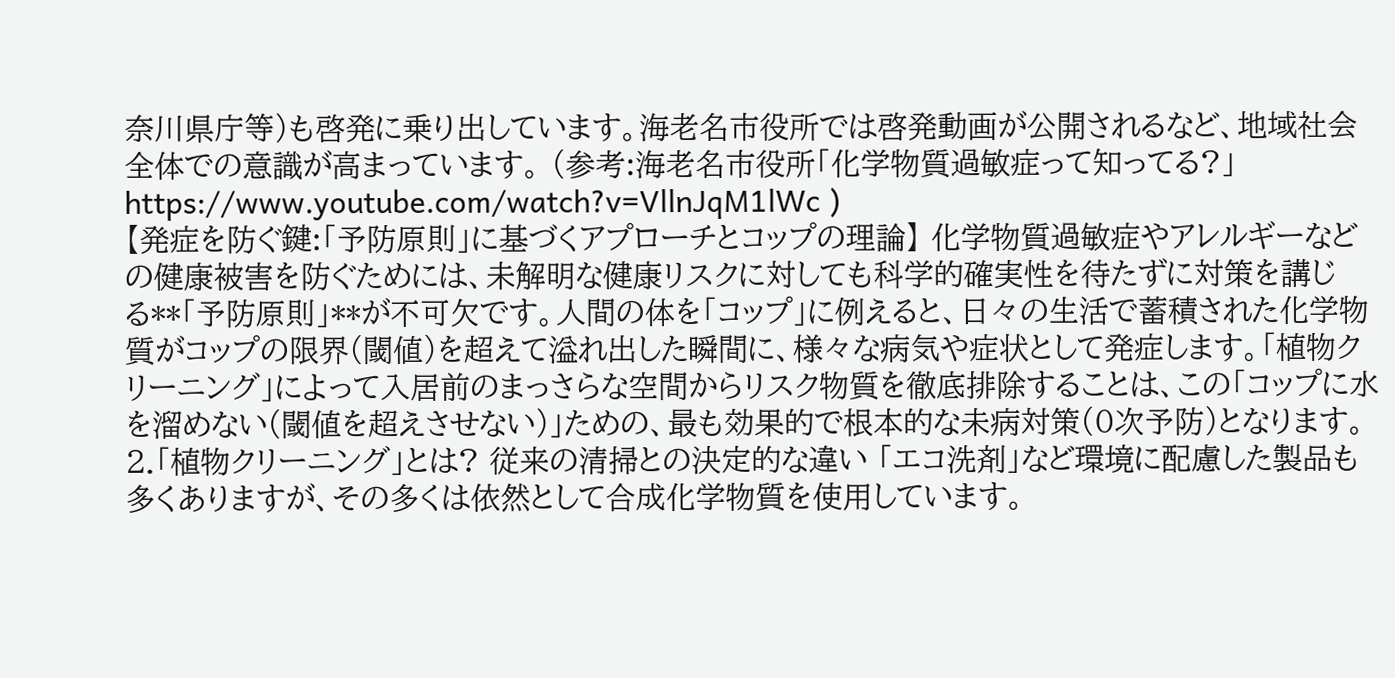奈川県庁等)も啓発に乗り出しています。海老名市役所では啓発動画が公開されるなど、地域社会全体での意識が高まっています。 (参考:海老名市役所「化学物質過敏症って知ってる?」
https://www.youtube.com/watch?v=VllnJqM1lWc )
【発症を防ぐ鍵:「予防原則」に基づくアプローチとコップの理論】 化学物質過敏症やアレルギーなどの健康被害を防ぐためには、未解明な健康リスクに対しても科学的確実性を待たずに対策を講じる**「予防原則」**が不可欠です。人間の体を「コップ」に例えると、日々の生活で蓄積された化学物質がコップの限界(閾値)を超えて溢れ出した瞬間に、様々な病気や症状として発症します。「植物クリーニング」によって入居前のまっさらな空間からリスク物質を徹底排除することは、この「コップに水を溜めない(閾値を超えさせない)」ための、最も効果的で根本的な未病対策(0次予防)となります。
2.「植物クリーニング」とは? 従来の清掃との決定的な違い 「エコ洗剤」など環境に配慮した製品も多くありますが、その多くは依然として合成化学物質を使用しています。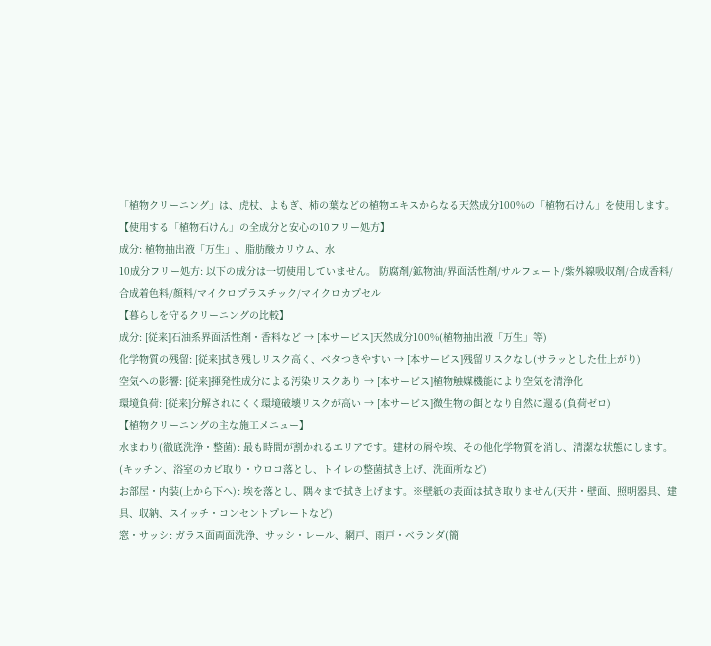「植物クリーニング」は、虎杖、よもぎ、柿の葉などの植物エキスからなる天然成分100%の「植物石けん」を使用します。
【使用する「植物石けん」の全成分と安心の10フリー処方】
成分: 植物抽出液「万生」、脂肪酸カリウム、水
10成分フリー処方: 以下の成分は一切使用していません。 防腐剤/鉱物油/界面活性剤/サルフェート/紫外線吸収剤/合成香料/合成着色料/顔料/マイクロプラスチック/マイクロカプセル
【暮らしを守るクリーニングの比較】
成分: [従来]石油系界面活性剤・香料など → [本サービス]天然成分100%(植物抽出液「万生」等)
化学物質の残留: [従来]拭き残しリスク高く、ベタつきやすい → [本サービス]残留リスクなし(サラッとした仕上がり)
空気への影響: [従来]揮発性成分による汚染リスクあり → [本サービス]植物触媒機能により空気を清浄化
環境負荷: [従来]分解されにくく環境破壊リスクが高い → [本サービス]微生物の餌となり自然に還る(負荷ゼロ)
【植物クリーニングの主な施工メニュー】
水まわり(徹底洗浄・整菌): 最も時間が割かれるエリアです。建材の屑や埃、その他化学物質を消し、清潔な状態にします。(キッチン、浴室のカビ取り・ウロコ落とし、トイレの整菌拭き上げ、洗面所など)
お部屋・内装(上から下へ): 埃を落とし、隅々まで拭き上げます。※壁紙の表面は拭き取りません(天井・壁面、照明器具、建具、収納、スイッチ・コンセントプレートなど)
窓・サッシ: ガラス面両面洗浄、サッシ・レール、網戸、雨戸・ベランダ(簡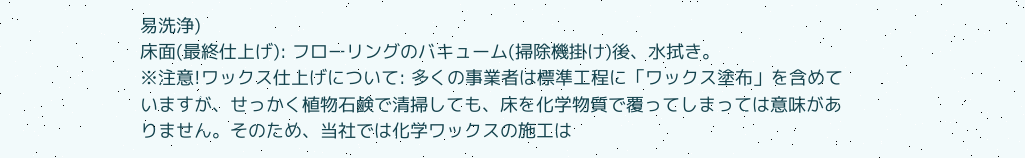易洗浄)
床面(最終仕上げ): フローリングのバキューム(掃除機掛け)後、水拭き。
※注意!ワックス仕上げについて: 多くの事業者は標準工程に「ワックス塗布」を含めていますが、せっかく植物石鹸で清掃しても、床を化学物質で覆ってしまっては意味がありません。そのため、当社では化学ワックスの施工は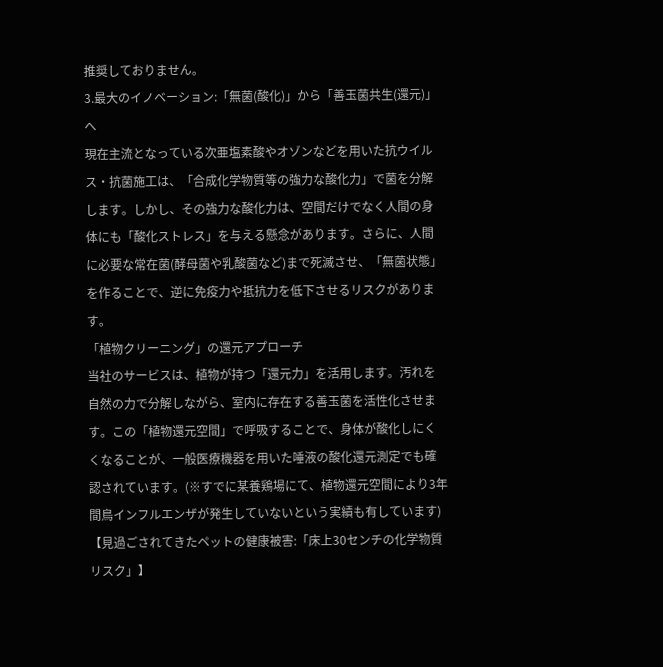推奨しておりません。
3.最大のイノベーション:「無菌(酸化)」から「善玉菌共生(還元)」へ
現在主流となっている次亜塩素酸やオゾンなどを用いた抗ウイルス・抗菌施工は、「合成化学物質等の強力な酸化力」で菌を分解します。しかし、その強力な酸化力は、空間だけでなく人間の身体にも「酸化ストレス」を与える懸念があります。さらに、人間に必要な常在菌(酵母菌や乳酸菌など)まで死滅させ、「無菌状態」を作ることで、逆に免疫力や抵抗力を低下させるリスクがあります。
「植物クリーニング」の還元アプローチ
当社のサービスは、植物が持つ「還元力」を活用します。汚れを自然の力で分解しながら、室内に存在する善玉菌を活性化させます。この「植物還元空間」で呼吸することで、身体が酸化しにくくなることが、一般医療機器を用いた唾液の酸化還元測定でも確認されています。(※すでに某養鶏場にて、植物還元空間により3年間鳥インフルエンザが発生していないという実績も有しています)
【見過ごされてきたペットの健康被害:「床上30センチの化学物質リスク」】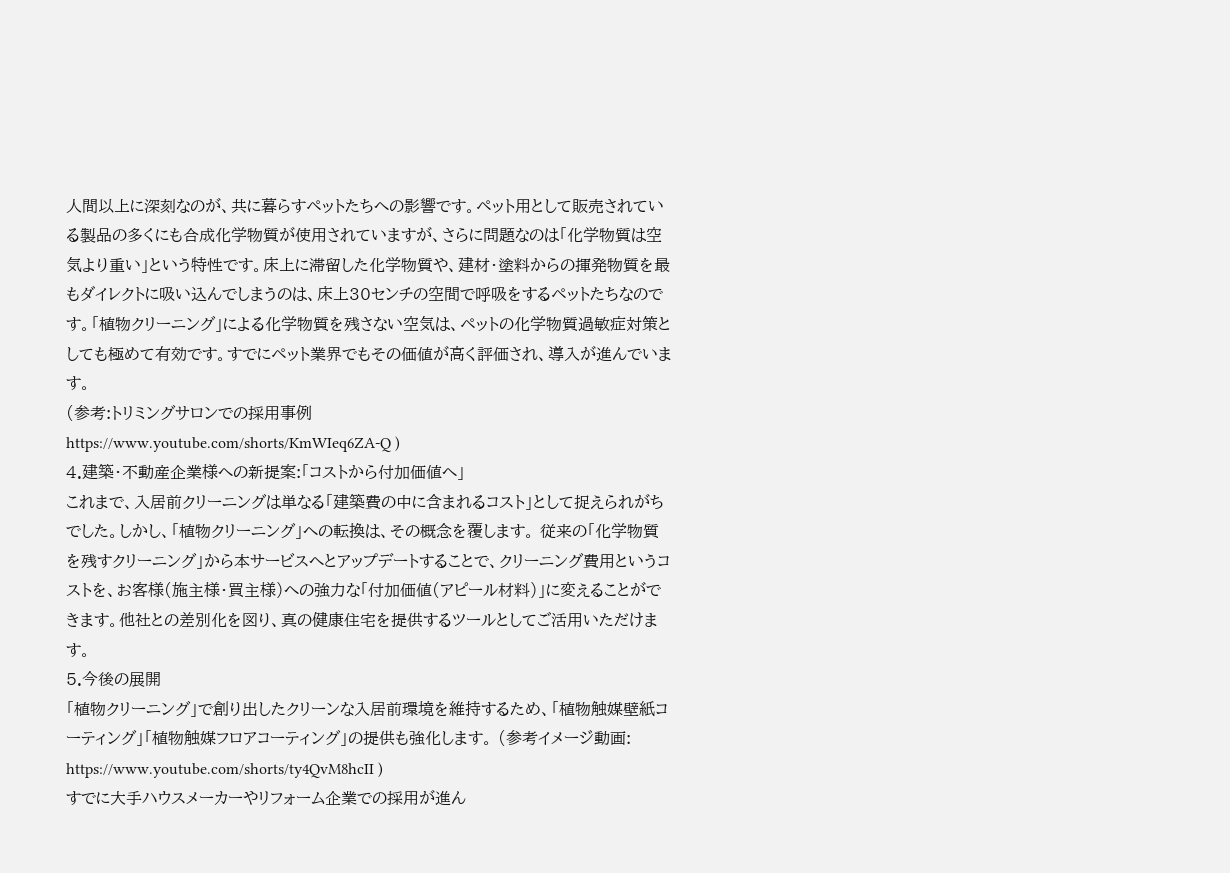人間以上に深刻なのが、共に暮らすペットたちへの影響です。ペット用として販売されている製品の多くにも合成化学物質が使用されていますが、さらに問題なのは「化学物質は空気より重い」という特性です。床上に滞留した化学物質や、建材・塗料からの揮発物質を最もダイレクトに吸い込んでしまうのは、床上30センチの空間で呼吸をするペットたちなのです。「植物クリーニング」による化学物質を残さない空気は、ペットの化学物質過敏症対策としても極めて有効です。すでにペット業界でもその価値が高く評価され、導入が進んでいます。
(参考:トリミングサロンでの採用事例
https://www.youtube.com/shorts/KmWIeq6ZA-Q )
4.建築・不動産企業様への新提案:「コストから付加価値へ」
これまで、入居前クリーニングは単なる「建築費の中に含まれるコスト」として捉えられがちでした。しかし、「植物クリーニング」への転換は、その概念を覆します。 従来の「化学物質を残すクリーニング」から本サービスへとアップデートすることで、クリーニング費用というコストを、お客様(施主様・買主様)への強力な「付加価値(アピール材料)」に変えることができます。他社との差別化を図り、真の健康住宅を提供するツールとしてご活用いただけます。
5.今後の展開
「植物クリーニング」で創り出したクリーンな入居前環境を維持するため、「植物触媒壁紙コーティング」「植物触媒フロアコーティング」の提供も強化します。 (参考イメージ動画:
https://www.youtube.com/shorts/ty4QvM8hcII )
すでに大手ハウスメーカーやリフォーム企業での採用が進ん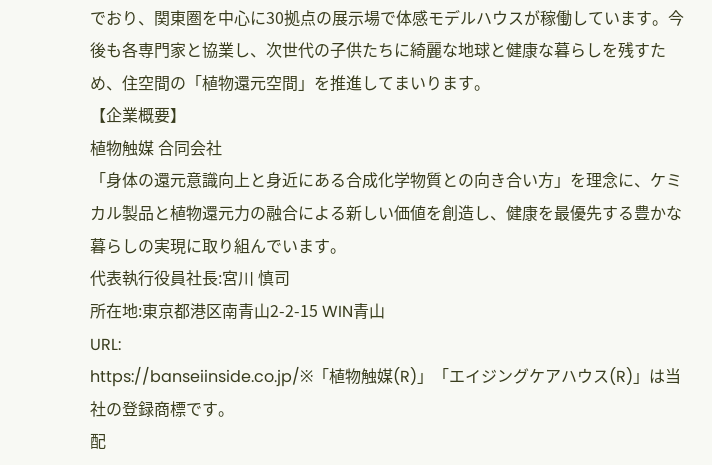でおり、関東圏を中心に30拠点の展示場で体感モデルハウスが稼働しています。今後も各専門家と協業し、次世代の子供たちに綺麗な地球と健康な暮らしを残すため、住空間の「植物還元空間」を推進してまいります。
【企業概要】
植物触媒 合同会社
「身体の還元意識向上と身近にある合成化学物質との向き合い方」を理念に、ケミカル製品と植物還元力の融合による新しい価値を創造し、健康を最優先する豊かな暮らしの実現に取り組んでいます。
代表執行役員社長:宮川 慎司
所在地:東京都港区南青山2-2-15 WIN青山
URL:
https://banseiinside.co.jp/※「植物触媒(R)」「エイジングケアハウス(R)」は当社の登録商標です。
配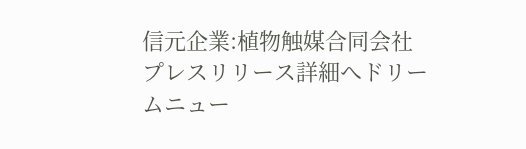信元企業:植物触媒合同会社
プレスリリース詳細へドリームニュー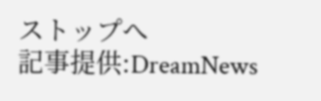ストップへ
記事提供:DreamNews